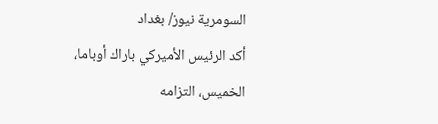السومرية نيوز/ بغداد
أكد الرئيس الأميركي باراك أوباما،
الخميس، التزامه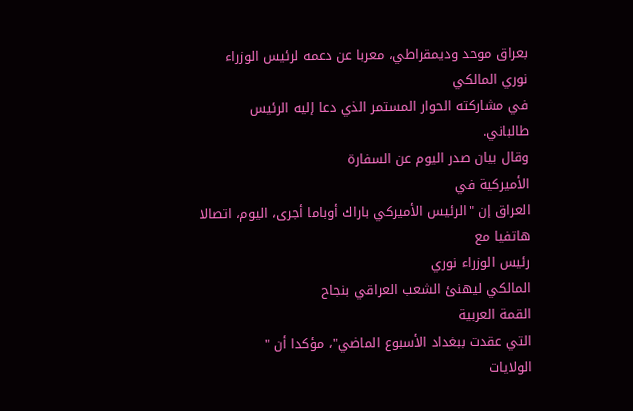بعراق موحد وديمقراطي، معربا عن دعمه لرئيس الوزراء
نوري المالكي
في مشاركته الحوار المستمر الذي دعا إليه الرئيس
طالباني.
وقال بيان صدر اليوم عن السفارة
الأميركية في
العراق إن "الرئيس الأميركي باراك أوباما أجرى، اليوم، اتصالا
هاتفيا مع
رئيس الوزراء نوري
المالكي ليهنئ الشعب العراقي بنجاح
القمة العربية
التي عقدت ببغداد الأسبوع الماضي"، مؤكدا أن "
الولايات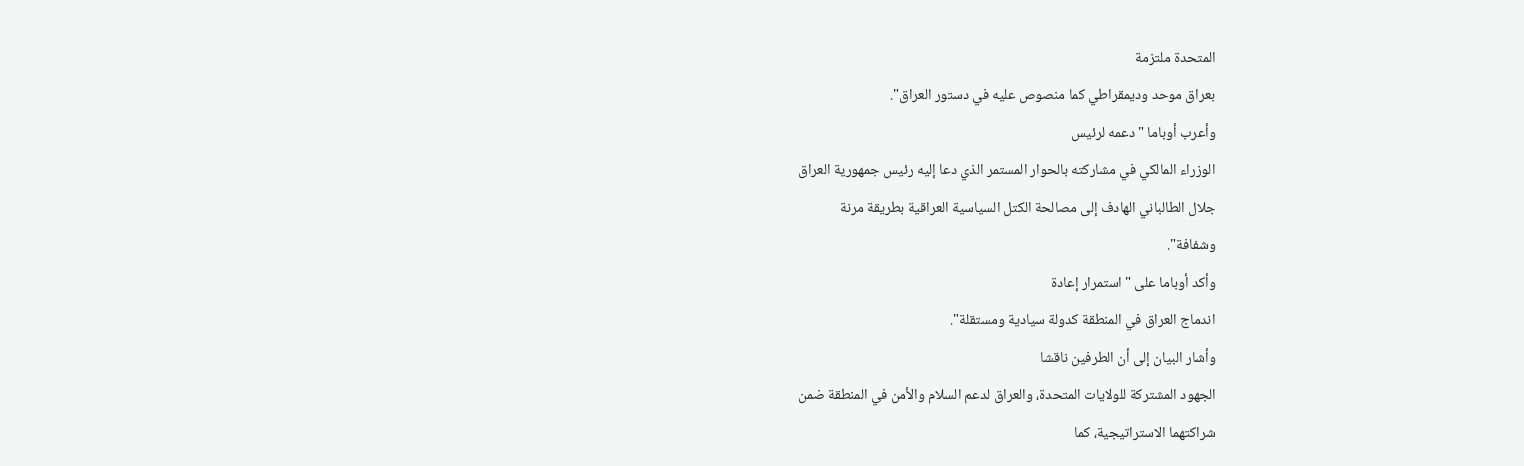المتحدة ملتزمة
بعراق موحد وديمقراطي كما منصوص عليه في دستور العراق".
وأعرب أوباما "دعمه لرئيس
الوزراء المالكي في مشاركته بالحوار المستمر الذي دعا إليه رئيس جمهورية العراق
جلال الطالباني الهادف إلى مصالحة الكتل السياسية العراقية بطريقة مرنة
وشفافة".
وأكد أوباما على "استمرار إعادة
اندماج العراق في المنطقة كدولة سيادية ومستقلة".
وأشار البيان إلى أن الطرفين ناقشا
الجهود المشتركة للولايات المتحدة، والعراق لدعم السلام والأمن في المنطقة ضمن
شراكتهما الاستراتيجية، كما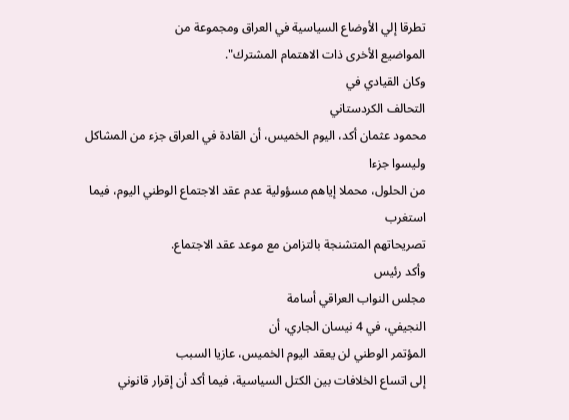تطرقا إلي الأوضاع السياسية في العراق ومجموعة من
المواضيع الأخرى ذات الاهتمام المشترك".
وكان القيادي في
التحالف الكردستاني
محمود عثمان أكد، اليوم الخميس، أن القادة في العراق جزء من المشاكل وليسوا جزءا
من الحلول، محملا إياهم مسؤولية عدم عقد الاجتماع الوطني اليوم، فيما استغرب
تصريحاتهم المتشنجة بالتزامن مع موعد عقد الاجتماع.
وأكد رئيس
مجلس النواب العراقي أسامة
النجيفي، في 4 نيسان الجاري، أن
المؤتمر الوطني لن يعقد اليوم الخميس، عازيا السبب
إلى اتساع الخلافات بين الكتل السياسية، فيما أكد أن إقرار قانوني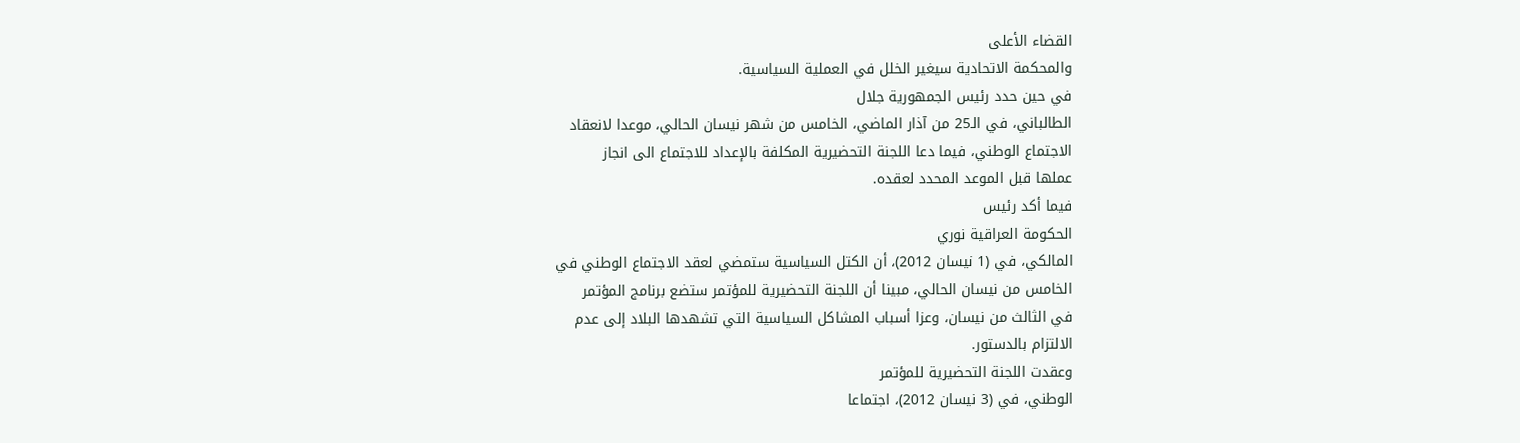القضاء الأعلى
والمحكمة الاتحادية سيغير الخلل في العملية السياسية.
في حين حدد رئيس الجمهورية جلال
الطالباني، في الـ25 من آذار الماضي، الخامس من شهر نيسان الحالي، موعدا لانعقاد
الاجتماع الوطني، فيما دعا اللجنة التحضيرية المكلفة بالإعداد للاجتماع الى انجاز
عملها قبل الموعد المحدد لعقده.
فيما أكد رئيس
الحكومة العراقية نوري
المالكي، في (1 نيسان 2012)، أن الكتل السياسية ستمضي لعقد الاجتماع الوطني في
الخامس من نيسان الحالي، مبينا أن اللجنة التحضيرية للمؤتمر ستضع برنامج المؤتمر
في الثالث من نيسان، وعزا أسباب المشاكل السياسية التي تشهدها البلاد إلى عدم
الالتزام بالدستور.
وعقدت اللجنة التحضيرية للمؤتمر
الوطني، في (3 نيسان 2012)، اجتماعا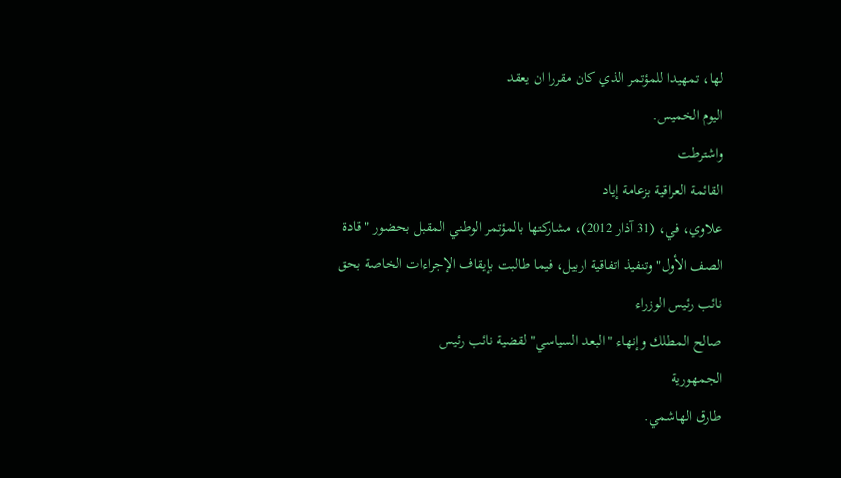لها، تمهيدا للمؤتمر الذي كان مقررا ان يعقد
اليوم الخميس.
واشترطت
القائمة العراقية بزعامة إياد
علاوي، في، (31 آذار 2012)، مشاركتها بالمؤتمر الوطني المقبل بحضور "قادة
الصف الأول" وتنفيذ اتفاقية اربيل، فيما طالبت بإيقاف الإجراءات الخاصة بحق
نائب رئيس الوزراء
صالح المطلك وإنهاء "البعد السياسي" لقضية نائب رئيس
الجمهورية
طارق الهاشمي.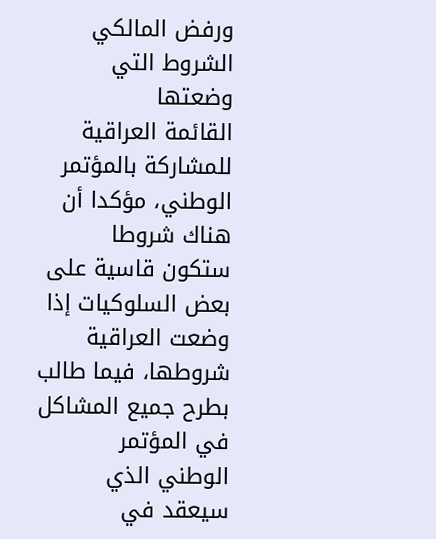ورفض المالكي الشروط التي وضعتها
القائمة العراقية للمشاركة بالمؤتمر الوطني، مؤكدا أن هناك شروطا ستكون قاسية على
بعض السلوكيات إذا وضعت العراقية شروطها، فيما طالب بطرح جميع المشاكل في المؤتمر
الوطني الذي سيعقد في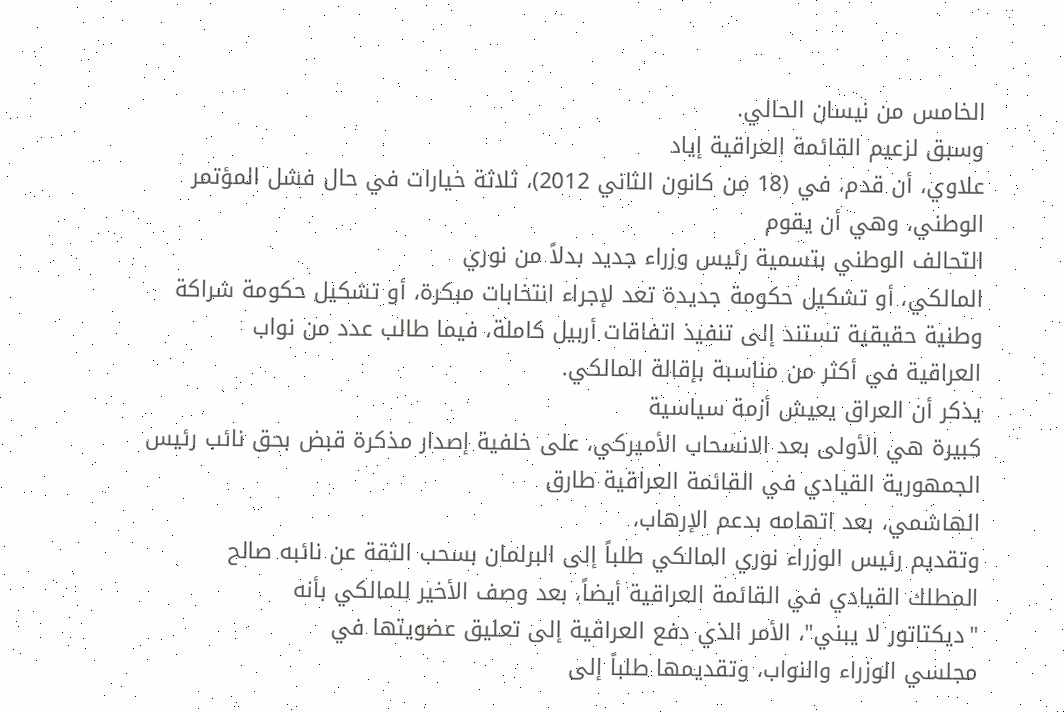الخامس من نيسان الحالي.
وسبق لزعيم القائمة العراقية إياد
علاوي، أن قدم، في (18 من كانون الثاني 2012)، ثلاثة خيارات في حال فشل المؤتمر
الوطني، وهي أن يقوم
التحالف الوطني بتسمية رئيس وزراء جديد بدلاً من نوري
المالكي، أو تشكيل حكومة جديدة تعد لإجراء انتخابات مبكرة، أو تشكيل حكومة شراكة
وطنية حقيقية تستند إلى تنفيذ اتفاقات أربيل كاملة، فيما طالب عدد من نواب
العراقية في أكثر من مناسبة بإقالة المالكي.
يذكر أن العراق يعيش أزمة سياسية
كبيرة هي الأولى بعد الانسحاب الأميركي، على خلفية إصدار مذكرة قبض بحق نائب رئيس
الجمهورية القيادي في القائمة العراقية طارق
الهاشمي، بعد اتهامه بدعم الإرهاب،
وتقديم رئيس الوزراء نوري المالكي طلباً إلى البرلمان بسحب الثقة عن نائبه صالح
المطلك القيادي في القائمة العراقية أيضاً، بعد وصف الأخير للمالكي بأنه
"ديكتاتور لا يبني"، الأمر الذي دفع العراقية إلى تعليق عضويتها في
مجلسي الوزراء والنواب، وتقديمها طلباً إلى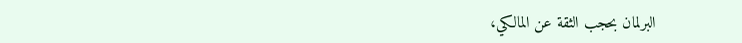البرلمان بحجب الثقة عن المالكي،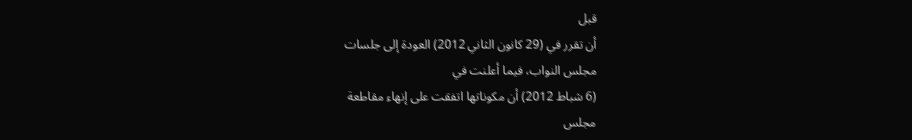قبل
أن تقرر في (29 كانون الثاني 2012) العودة إلى جلسات
مجلس النواب، فيما أعلنت في
(6 شباط 2012) أن مكوناتها اتفقت على إنهاء مقاطعة
مجلس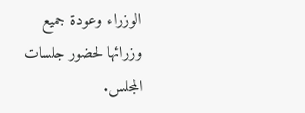الوزراء وعودة جميع
وزرائها لحضور جلسات المجلس.